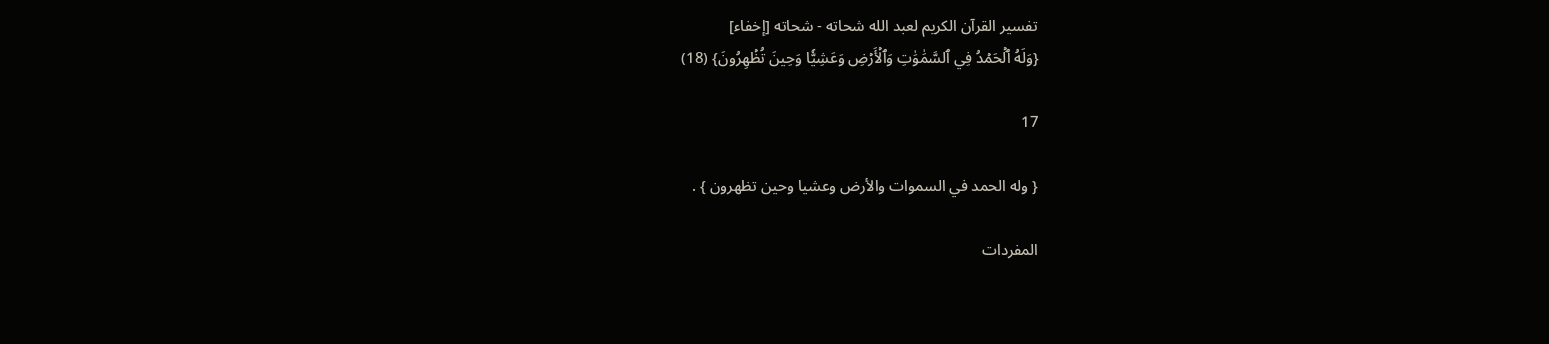تفسير القرآن الكريم لعبد الله شحاته - شحاته [إخفاء]
{وَلَهُ ٱلۡحَمۡدُ فِي ٱلسَّمَٰوَٰتِ وَٱلۡأَرۡضِ وَعَشِيّٗا وَحِينَ تُظۡهِرُونَ} (18)

17

{ وله الحمد في السموات والأرض وعشيا وحين تظهرون } .

المفردات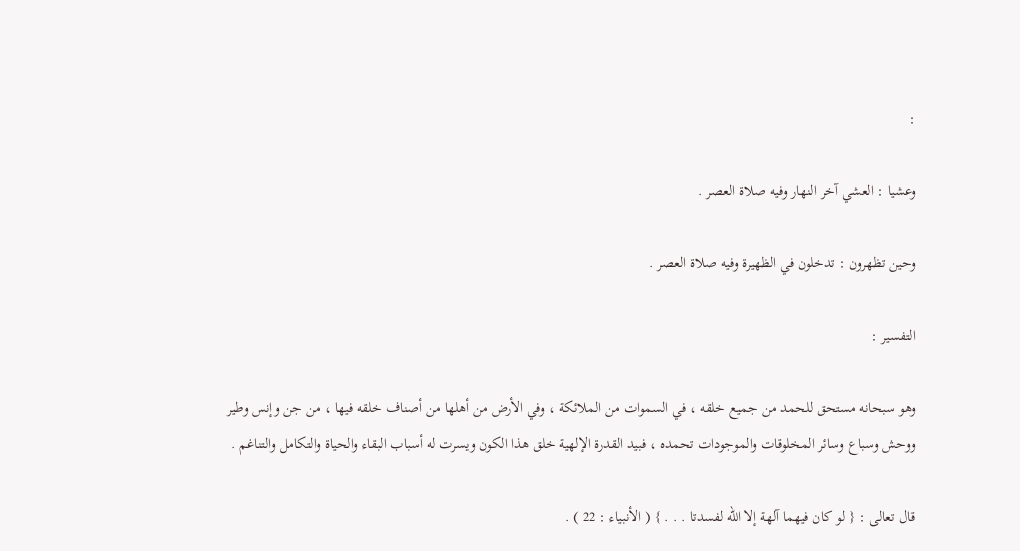:

وعشيا : العشي آخر النهار وفيه صلاة العصر .

وحين تظهرون : تدخلون في الظهيرة وفيه صلاة العصر .

التفسير :

وهو سبحانه مستحق للحمد من جميع خلقه ، في السموات من الملائكة ، وفي الأرض من أهلها من أصناف خلقه فيها ، من جن وإنس وطير ووحش وسباع وسائر المخلوقات والموجودات تحمده ، فبيد القدرة الإلهية خلق هذا الكون ويسرت له أسباب البقاء والحياة والتكامل والتناغم .

قال تعالى : { لو كان فيهما آلهة إلا الله لفسدتا . . . } ( الأنبياء : 22 ) .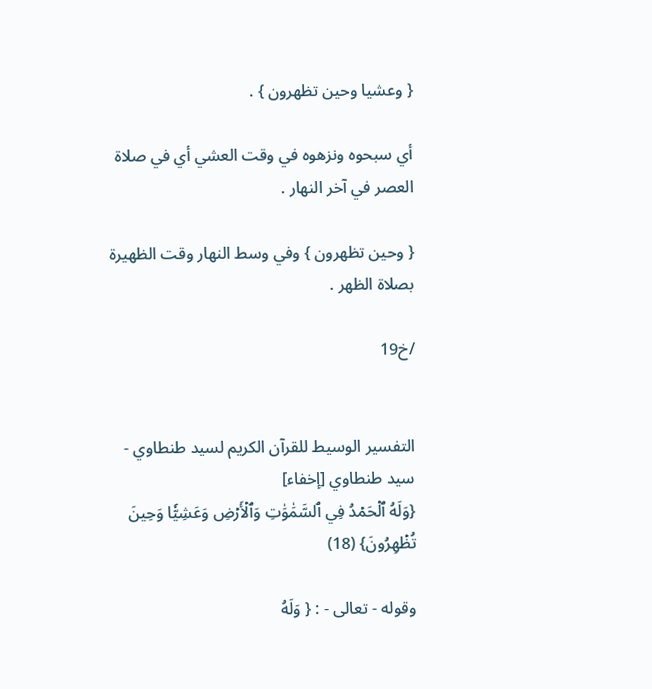{ وعشيا وحين تظهرون } .

أي سبحوه ونزهوه في وقت العشي أي في صلاة العصر في آخر النهار .

{ وحين تظهرون } وفي وسط النهار وقت الظهيرة بصلاة الظهر .

/خ19


التفسير الوسيط للقرآن الكريم لسيد طنطاوي - سيد طنطاوي [إخفاء]
{وَلَهُ ٱلۡحَمۡدُ فِي ٱلسَّمَٰوَٰتِ وَٱلۡأَرۡضِ وَعَشِيّٗا وَحِينَ تُظۡهِرُونَ} (18)

وقوله - تعالى - : { وَلَهُ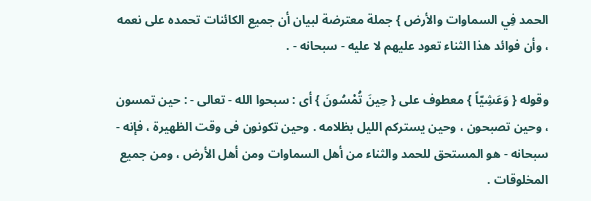الحمد فِي السماوات والأرض } جملة معترضة لبيان أن جميع الكائنات تحمده على نعمه ، وأن فوائد هذا الثناء تعود عليهم لا عليه - سبحانه - .

وقوله { وَعَشِيّاً } معطوف على { حِينَ تُمْسُونَ } أى : سبحوا الله - تعالى - : حين تمسون ، وحين تصبحون ، وحين يستركم الليل بظلامه . وحين تكونون فى وقت الظهيرة ، فإنه - سبحانه - هو المستحق للحمد والثناء من أهل السماوات ومن أهل الأرض ، ومن جميع المخلوقات .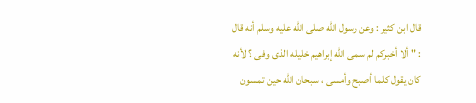قال ابن كثير : وعن رسول الله صلى الله عليه وسلم أنه قال : " ألا أخبركم لم سمى الله إبراهيم خليله الذى وفى ؟ لأنه كان يقول كلما أصبح وأمسى ، سبحان الله حين تمسون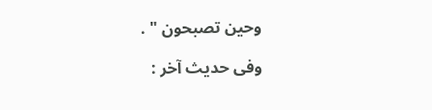وحين تصبحون " .

وفى حديث آخر :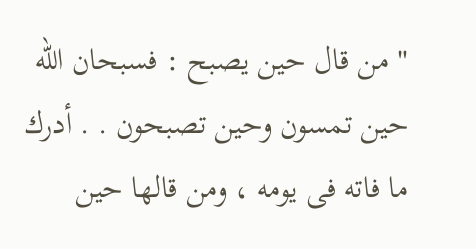" من قال حين يصبح : فسبحان الله حين تمسون وحين تصبحون . . أدرك ما فاته فى يومه ، ومن قالها حين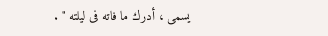يسمى ، أدرك ما فاته فى ليلته " .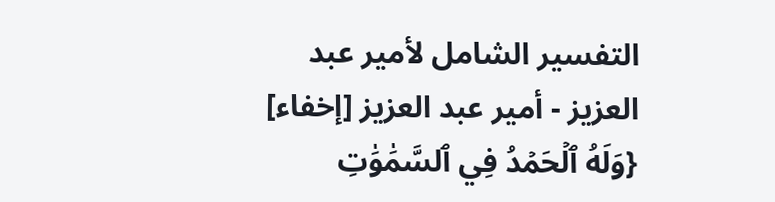التفسير الشامل لأمير عبد العزيز - أمير عبد العزيز [إخفاء]
{وَلَهُ ٱلۡحَمۡدُ فِي ٱلسَّمَٰوَٰتِ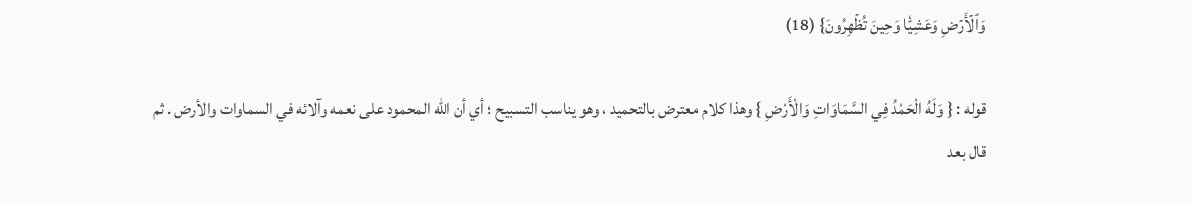وَٱلۡأَرۡضِ وَعَشِيّٗا وَحِينَ تُظۡهِرُونَ} (18)

قوله : { وَلَهُ الْحَمْدُ فِي السَّمَاوَاتِ وَالْأَرْضِ } وهذا كلام معترض بالتحميد ، وهو يناسب التسبيح ؛ أي أن الله المحمود على نعمه وآلائه في السماوات والأرض . ثم قال بعد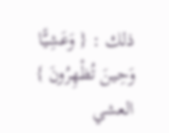ذلك : { وَعَشِيًّا وَحِينَ تُظْهِرُونَ } العشي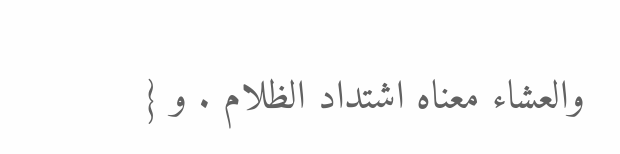والعشاء معناه اشتداد الظلام . و {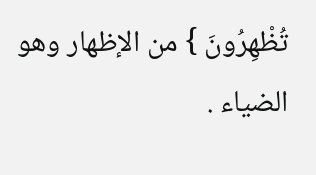تُظْهِرُونَ } من الإظهار وهو الضياء .